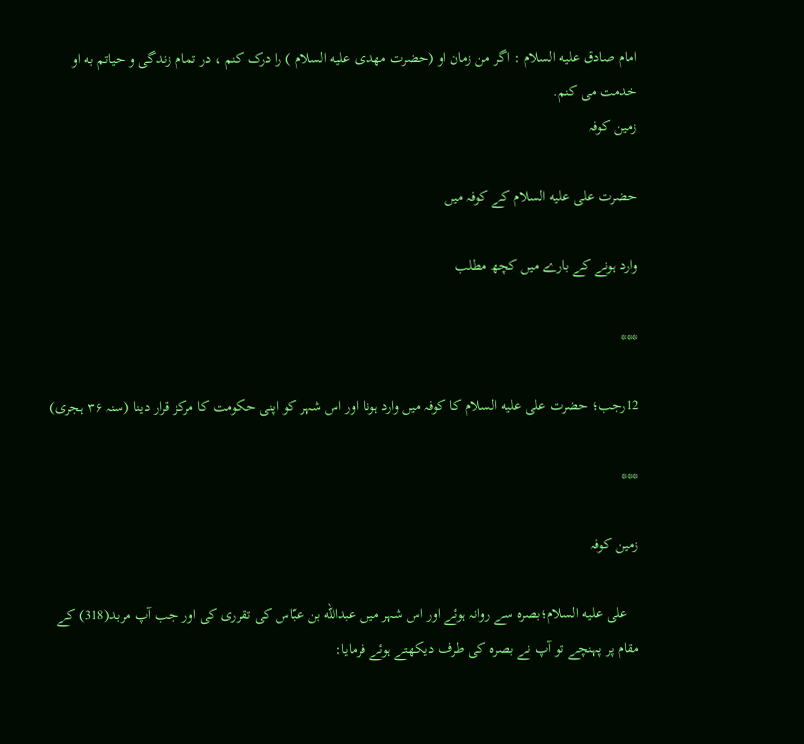امام صادق علیه السلام : اگر من زمان او (حضرت مهدی علیه السلام ) را درک کنم ، در تمام زندگی و حیاتم به او خدمت می کنم.
زمین کوفہ

حضرت علی علیه السلام کے کوفہ میں

وارد ہونے کے بارے میں کچھ مطلب

***

12رجب؛ حضرت على علیه السلام کا کوفہ میں وارد ہونا اور اس شہر کو اپنی حکومت کا مرکز قرار دینا (سنہ ۳۶ ہجری)

***

زمین کوفہ

   على عليه السلام؛بصره سے روانہ ہوئے اور اس شہر میں عبدالله بن عبّاس کی تقرری کی اور جب آپ مربد(318) کے مقام پر پہنچے تو آپ نے بصرہ کی طرف دیکھتے ہوئے فرمایا: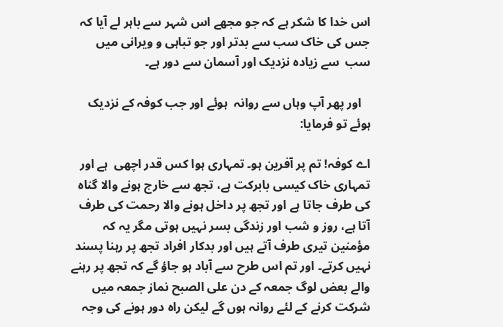اس خدا کا شکر ہے کہ جو مجھے اس شہر سے باہر لے آیا کہ جس کی خاک سب سے بدتر اور جو تباہی و ویرانی میں سب  سے زیادہ نزدیک اور آسمان سے دور ہے۔

   اور پھر آپ وہاں سے روانہ  ہوئے اور جب کوفہ کے نزدیک ہوئے تو فرمایا:

اے كوفہ! تم پر آفرین ہو۔ تمہاری ہوا کس قدر اچھی  ہے اور تمہاری خاک کیسی بابرکت ہے، تجھ سے خارج ہونے والا گناہ کی طرف جاتا ہے اور تجھ پر داخل ہونے والا رحمت کی طرف آتا ہے، روز و شب اور زندگی بسر نہیں ہوتی مگر یہ کہ مؤمنین تیری طرف آتے ہیں اور بدکار افراد تجھ پر رہنا پسند نہیں کرتے۔ اور تم اس طرح سے آباد ہو جاؤ گے کہ تجھ پر رہنے والے بعض لوگ جمعہ کے دن علی الصبح نماز جمعہ میں شرکت کرنے کے لئے روانہ ہوں گے لیکن راہ دور ہونے کی وجہ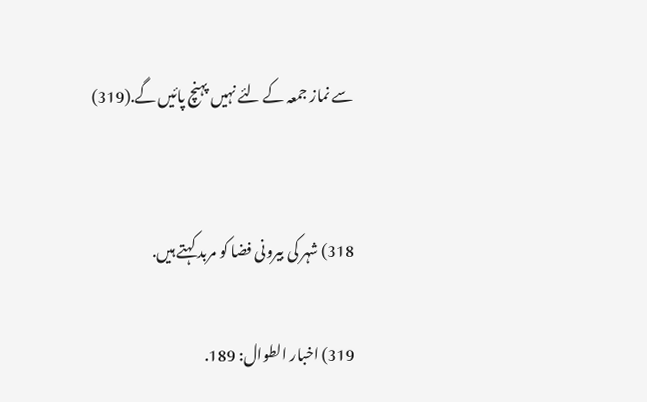سے نماز جمعہ کے لئے نہیں پہنچ پائیں گے.(319)


318) شہر کی بیرونی فضا کو مربد کہتے ہیں.

319) اخبار الطوال: 189.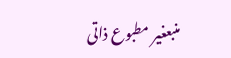منبعغیر مطبوع ذاتی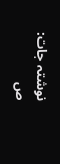نوشتہ جات: ص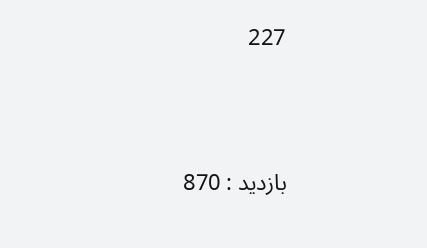227





بازدید : 870